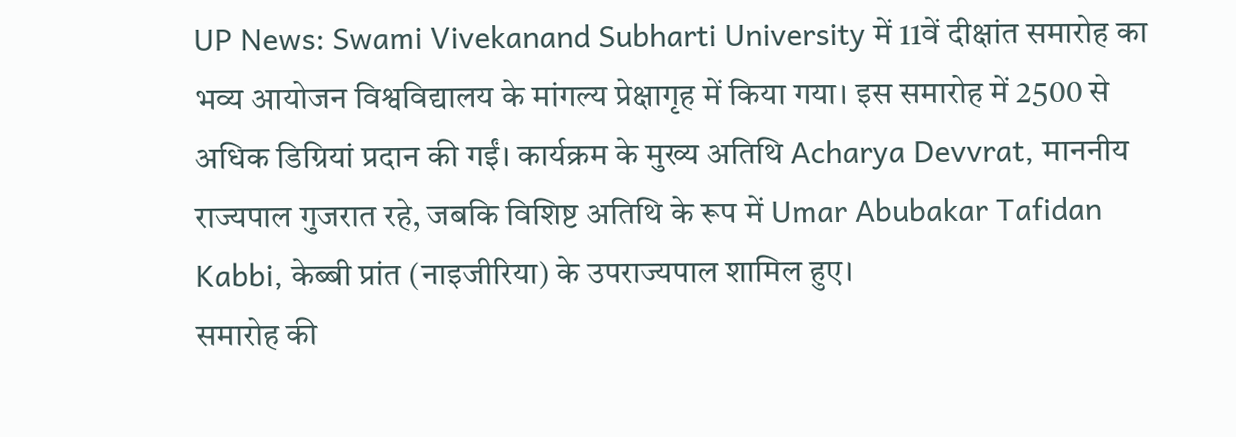UP News: Swami Vivekanand Subharti University में 11वें दीक्षांत समारोह का भव्य आयोजन विश्वविद्यालय के मांगल्य प्रेक्षागृह में किया गया। इस समारोह में 2500 से अधिक डिग्रियां प्रदान की गईं। कार्यक्रम के मुख्य अतिथि Acharya Devvrat, माननीय राज्यपाल गुजरात रहे, जबकि विशिष्ट अतिथि के रूप में Umar Abubakar Tafidan Kabbi, केब्बी प्रांत (नाइजीरिया) के उपराज्यपाल शामिल हुए।
समारोह की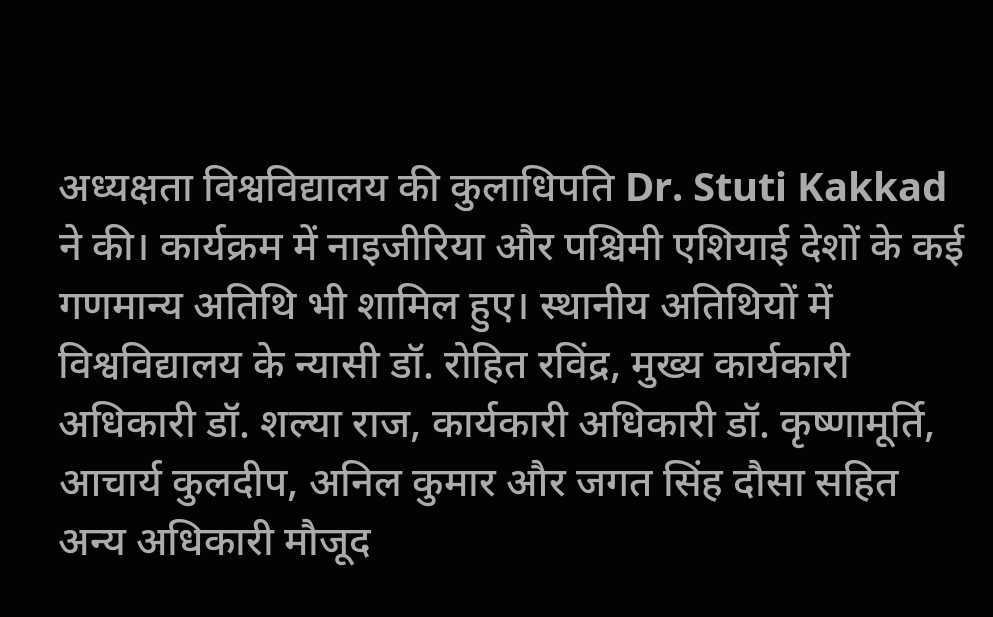अध्यक्षता विश्वविद्यालय की कुलाधिपति Dr. Stuti Kakkad ने की। कार्यक्रम में नाइजीरिया और पश्चिमी एशियाई देशों के कई गणमान्य अतिथि भी शामिल हुए। स्थानीय अतिथियों में विश्वविद्यालय के न्यासी डॉ. रोहित रविंद्र, मुख्य कार्यकारी अधिकारी डॉ. शल्या राज, कार्यकारी अधिकारी डॉ. कृष्णामूर्ति, आचार्य कुलदीप, अनिल कुमार और जगत सिंह दौसा सहित अन्य अधिकारी मौजूद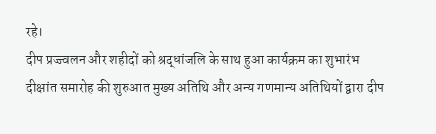रहे।
दीप प्रज्ज्वलन और शहीदों को श्रद्धांजलि के साथ हुआ कार्यक्रम का शुभारंभ
दीक्षांत समारोह की शुरुआत मुख्य अतिथि और अन्य गणमान्य अतिथियों द्वारा दीप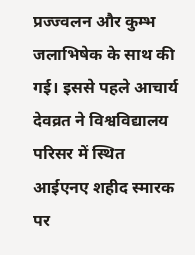प्रज्ज्वलन और कुम्भ जलाभिषेक के साथ की गई। इससे पहले आचार्य देवव्रत ने विश्वविद्यालय परिसर में स्थित आईएनए शहीद स्मारक पर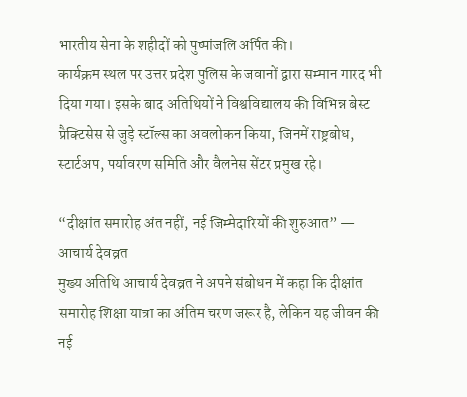भारतीय सेना के शहीदों को पुष्पांजलि अर्पित की।
कार्यक्रम स्थल पर उत्तर प्रदेश पुलिस के जवानों द्वारा सम्मान गारद भी दिया गया। इसके बाद अतिथियों ने विश्वविद्यालय की विभिन्न बेस्ट प्रैक्टिसेस से जुड़े स्टॉल्स का अवलोकन किया, जिनमें राष्ट्रबोध, स्टार्टअप, पर्यावरण समिति और वैलनेस सेंटर प्रमुख रहे।

“दीक्षांत समारोह अंत नहीं, नई जिम्मेदारियों की शुरुआत” — आचार्य देवव्रत
मुख्य अतिथि आचार्य देवव्रत ने अपने संबोधन में कहा कि दीक्षांत समारोह शिक्षा यात्रा का अंतिम चरण जरूर है, लेकिन यह जीवन की नई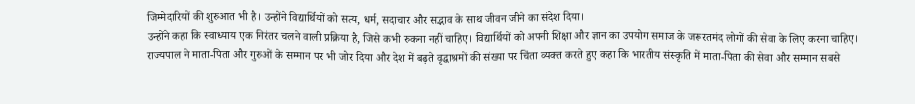जिम्मेदारियों की शुरुआत भी है। उन्होंने विद्यार्थियों को सत्य, धर्म, सदाचार और सद्भाव के साथ जीवन जीने का संदेश दिया।
उन्होंने कहा कि स्वाध्याय एक निरंतर चलने वाली प्रक्रिया है, जिसे कभी रुकना नहीं चाहिए। विद्यार्थियों को अपनी शिक्षा और ज्ञान का उपयोग समाज के जरूरतमंद लोगों की सेवा के लिए करना चाहिए।
राज्यपाल ने माता-पिता और गुरुओं के सम्मान पर भी जोर दिया और देश में बढ़ते वृद्धाश्रमों की संख्या पर चिंता व्यक्त करते हुए कहा कि भारतीय संस्कृति में माता-पिता की सेवा और सम्मान सबसे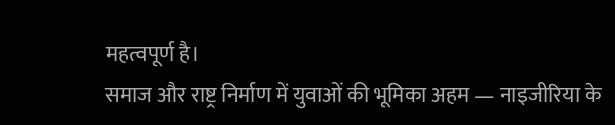महत्वपूर्ण है।
समाज और राष्ट्र निर्माण में युवाओं की भूमिका अहम — नाइजीरिया के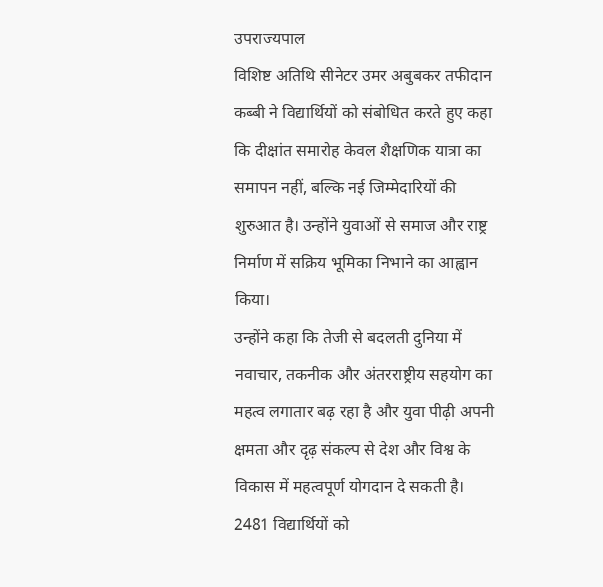उपराज्यपाल
विशिष्ट अतिथि सीनेटर उमर अबुबकर तफीदान कब्बी ने विद्यार्थियों को संबोधित करते हुए कहा कि दीक्षांत समारोह केवल शैक्षणिक यात्रा का समापन नहीं, बल्कि नई जिम्मेदारियों की शुरुआत है। उन्होंने युवाओं से समाज और राष्ट्र निर्माण में सक्रिय भूमिका निभाने का आह्वान किया।
उन्होंने कहा कि तेजी से बदलती दुनिया में नवाचार, तकनीक और अंतरराष्ट्रीय सहयोग का महत्व लगातार बढ़ रहा है और युवा पीढ़ी अपनी क्षमता और दृढ़ संकल्प से देश और विश्व के विकास में महत्वपूर्ण योगदान दे सकती है।
2481 विद्यार्थियों को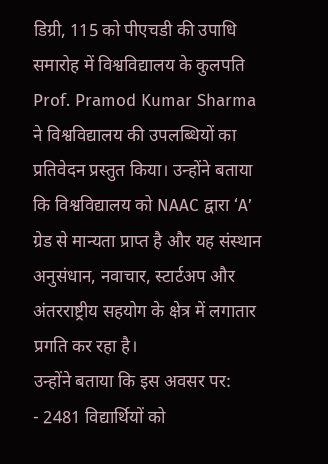डिग्री, 115 को पीएचडी की उपाधि
समारोह में विश्वविद्यालय के कुलपति Prof. Pramod Kumar Sharma ने विश्वविद्यालय की उपलब्धियों का प्रतिवेदन प्रस्तुत किया। उन्होंने बताया कि विश्वविद्यालय को NAAC द्वारा ‘A’ ग्रेड से मान्यता प्राप्त है और यह संस्थान अनुसंधान, नवाचार, स्टार्टअप और अंतरराष्ट्रीय सहयोग के क्षेत्र में लगातार प्रगति कर रहा है।
उन्होंने बताया कि इस अवसर पर:
- 2481 विद्यार्थियों को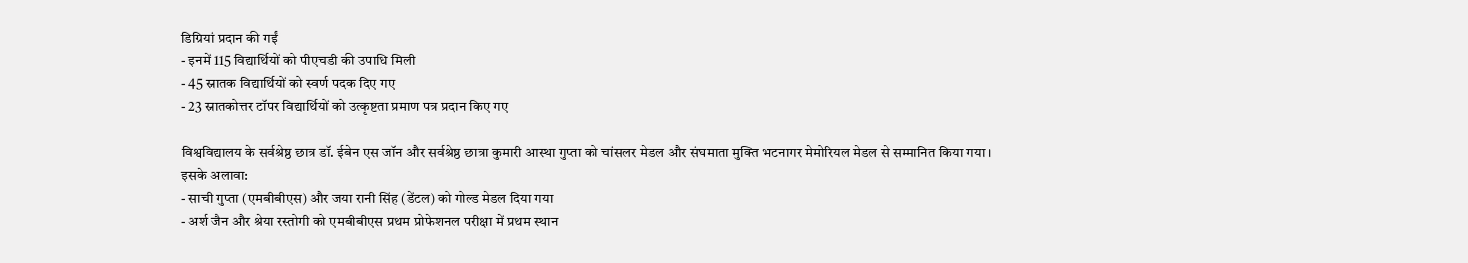डिग्रियां प्रदान की गईं
- इनमें 115 विद्यार्थियों को पीएचडी की उपाधि मिली
- 45 स्नातक विद्यार्थियों को स्वर्ण पदक दिए गए
- 23 स्नातकोत्तर टॉपर विद्यार्थियों को उत्कृष्टता प्रमाण पत्र प्रदान किए गए

विश्वविद्यालय के सर्वश्रेष्ठ छात्र डॉ. ईबेन एस जॉन और सर्वश्रेष्ठ छात्रा कुमारी आस्था गुप्ता को चांसलर मेडल और संघमाता मुक्ति भटनागर मेमोरियल मेडल से सम्मानित किया गया।
इसके अलावा:
- साची गुप्ता (एमबीबीएस) और जया रानी सिंह (डेंटल) को गोल्ड मेडल दिया गया
- अर्श जैन और श्रेया रस्तोगी को एमबीबीएस प्रथम प्रोफेशनल परीक्षा में प्रथम स्थान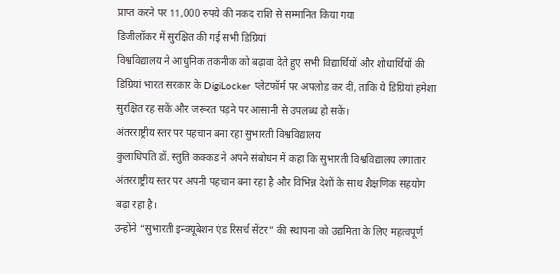प्राप्त करने पर 11,000 रुपये की नकद राशि से सम्मानित किया गया
डिजीलॉकर में सुरक्षित की गई सभी डिग्रियां
विश्वविद्यालय ने आधुनिक तकनीक को बढ़ावा देते हुए सभी विद्यार्थियों और शोधार्थियों की डिग्रियां भारत सरकार के DigiLocker प्लेटफॉर्म पर अपलोड कर दीं, ताकि ये डिग्रियां हमेशा सुरक्षित रह सकें और जरूरत पड़ने पर आसानी से उपलब्ध हो सकें।
अंतरराष्ट्रीय स्तर पर पहचान बना रहा सुभारती विश्वविद्यालय
कुलाधिपति डॉ. स्तुति कक्कड ने अपने संबोधन में कहा कि सुभारती विश्वविद्यालय लगातार अंतरराष्ट्रीय स्तर पर अपनी पहचान बना रहा है और विभिन्न देशों के साथ शैक्षणिक सहयोग बढ़ा रहा है।
उन्होंने “सुभारती इन्क्यूबेशन एंड रिसर्च सेंटर” की स्थापना को उद्यमिता के लिए महत्वपूर्ण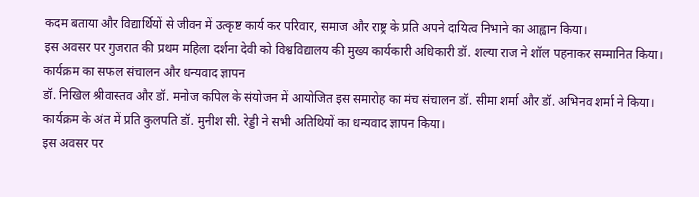कदम बताया और विद्यार्थियों से जीवन में उत्कृष्ट कार्य कर परिवार, समाज और राष्ट्र के प्रति अपने दायित्व निभाने का आह्वान किया।
इस अवसर पर गुजरात की प्रथम महिला दर्शना देवी को विश्वविद्यालय की मुख्य कार्यकारी अधिकारी डॉ. शल्या राज ने शॉल पहनाकर सम्मानित किया।
कार्यक्रम का सफल संचालन और धन्यवाद ज्ञापन
डॉ. निखिल श्रीवास्तव और डॉ. मनोज कपिल के संयोजन में आयोजित इस समारोह का मंच संचालन डॉ. सीमा शर्मा और डॉ. अभिनव शर्मा ने किया। कार्यक्रम के अंत में प्रति कुलपति डॉ. मुनीश सी. रेड्डी ने सभी अतिथियों का धन्यवाद ज्ञापन किया।
इस अवसर पर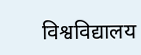विश्वविद्यालय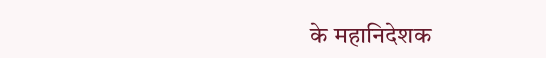के महानिदेशक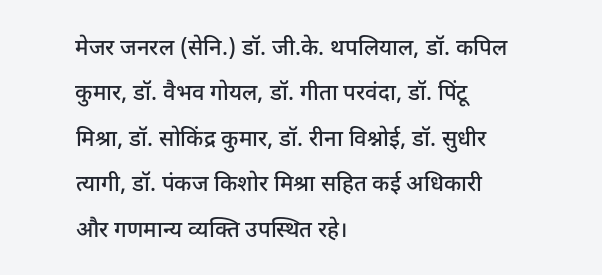मेजर जनरल (सेनि.) डॉ. जी.के. थपलियाल, डॉ. कपिल कुमार, डॉ. वैभव गोयल, डॉ. गीता परवंदा, डॉ. पिंटू मिश्रा, डॉ. सोकिंद्र कुमार, डॉ. रीना विश्नोई, डॉ. सुधीर त्यागी, डॉ. पंकज किशोर मिश्रा सहित कई अधिकारी और गणमान्य व्यक्ति उपस्थित रहे।